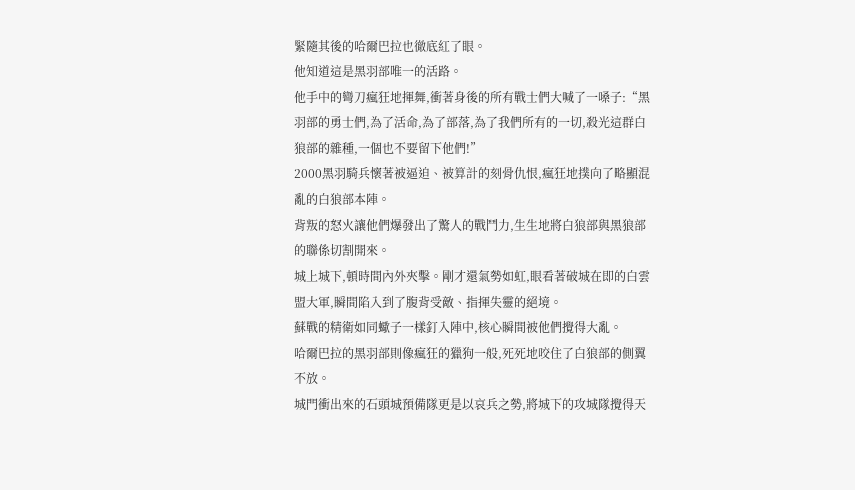緊隨其後的哈爾巴拉也徹底紅了眼。
他知道這是黑羽部唯一的活路。
他手中的彎刀瘋狂地揮舞,衝著身後的所有戰士們大喊了一嗓子:“黑羽部的勇士們,為了活命,為了部落,為了我們所有的一切,殺光這群白狼部的雜種,一個也不要留下他們!”
2000黑羽騎兵懷著被逼迫、被算計的刻骨仇恨,瘋狂地撲向了略顯混亂的白狼部本陣。
背叛的怒火讓他們爆發出了驚人的戰鬥力,生生地將白狼部與黑狼部的聯係切割開來。
城上城下,頓時間內外夾擊。剛才還氣勢如虹,眼看著破城在即的白雲盟大軍,瞬間陷入到了腹背受敵、指揮失靈的絕境。
蘇戰的精衛如同蠍子一樣釘入陣中,核心瞬間被他們攪得大亂。
哈爾巴拉的黑羽部則像瘋狂的獵狗一般,死死地咬住了白狼部的側翼不放。
城門衝出來的石頭城預備隊更是以哀兵之勢,將城下的攻城隊攪得天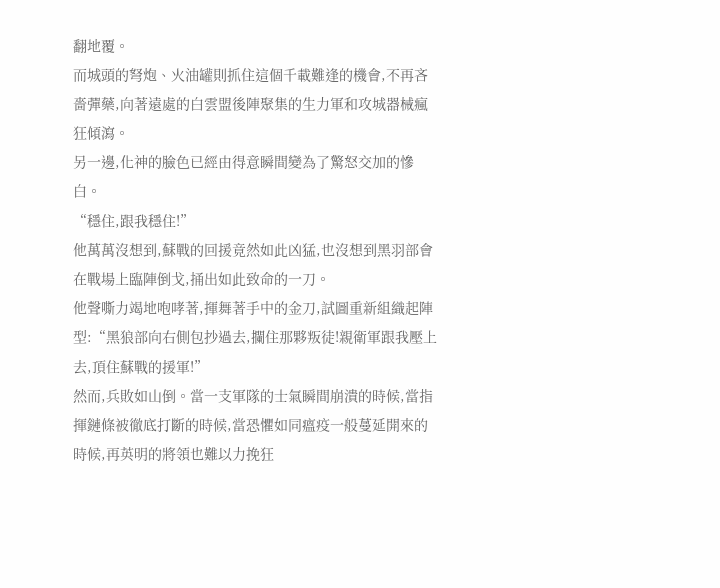翻地覆。
而城頭的弩炮、火油罐則抓住這個千載難逢的機會,不再吝嗇彈藥,向著遠處的白雲盟後陣聚集的生力軍和攻城器械瘋狂傾瀉。
另一邊,化神的臉色已經由得意瞬間變為了驚怒交加的慘白。
“穩住,跟我穩住!”
他萬萬沒想到,蘇戰的回援竟然如此凶猛,也沒想到黑羽部會在戰場上臨陣倒戈,捅出如此致命的一刀。
他聲嘶力竭地咆哮著,揮舞著手中的金刀,試圖重新組織起陣型:“黑狼部向右側包抄過去,攔住那夥叛徒!親衛軍跟我壓上去,頂住蘇戰的援軍!”
然而,兵敗如山倒。當一支軍隊的士氣瞬間崩潰的時候,當指揮鏈條被徹底打斷的時候,當恐懼如同瘟疫一般蔓延開來的時候,再英明的將領也難以力挽狂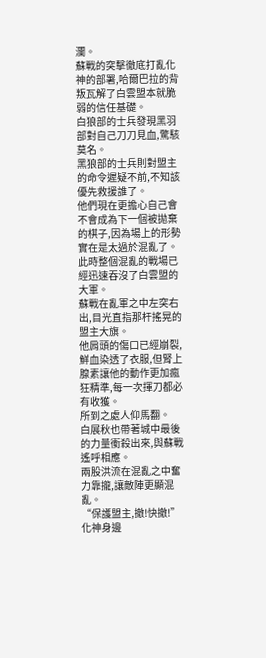瀾。
蘇戰的突擊徹底打亂化神的部署,哈爾巴拉的背叛瓦解了白雲盟本就脆弱的信任基礎。
白狼部的士兵發現黑羽部對自己刀刀見血,驚駭莫名。
黑狼部的士兵則對盟主的命令遲疑不前,不知該優先救援誰了。
他們現在更擔心自己會不會成為下一個被拋棄的棋子,因為場上的形勢實在是太過於混亂了。
此時整個混亂的戰場已經迅速吞沒了白雲盟的大軍。
蘇戰在亂軍之中左突右出,目光直指那杆搖晃的盟主大旗。
他肩頭的傷口已經崩裂,鮮血染透了衣服,但腎上腺素讓他的動作更加瘋狂精準,每一次揮刀都必有收獲。
所到之處人仰馬翻。
白展秋也帶著城中最後的力量衝殺出來,與蘇戰遙呼相應。
兩股洪流在混亂之中奮力靠攏,讓敵陣更顯混亂。
“保護盟主,撤!快撤!”
化神身邊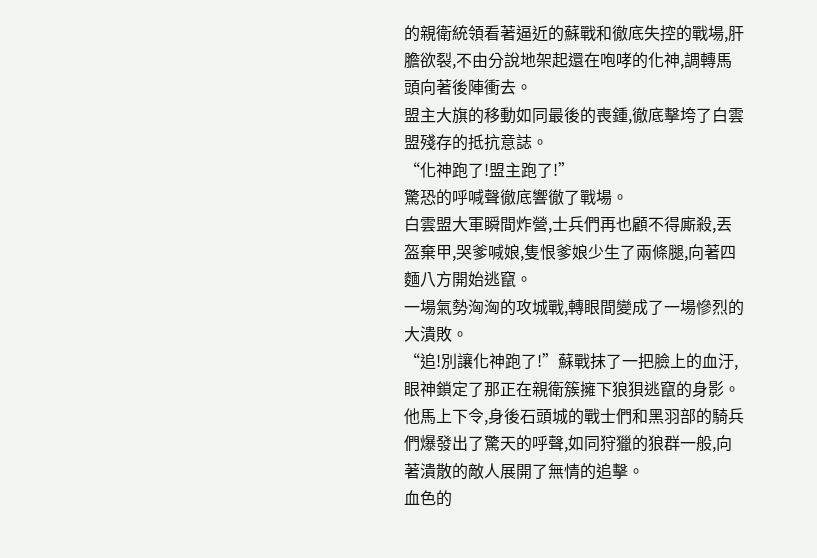的親衛統領看著逼近的蘇戰和徹底失控的戰場,肝膽欲裂,不由分說地架起還在咆哮的化神,調轉馬頭向著後陣衝去。
盟主大旗的移動如同最後的喪鍾,徹底擊垮了白雲盟殘存的抵抗意誌。
“化神跑了!盟主跑了!”
驚恐的呼喊聲徹底響徹了戰場。
白雲盟大軍瞬間炸營,士兵們再也顧不得廝殺,丟盔棄甲,哭爹喊娘,隻恨爹娘少生了兩條腿,向著四麵八方開始逃竄。
一場氣勢洶洶的攻城戰,轉眼間變成了一場慘烈的大潰敗。
“追!別讓化神跑了!”蘇戰抹了一把臉上的血汙,眼神鎖定了那正在親衛簇擁下狼狽逃竄的身影。
他馬上下令,身後石頭城的戰士們和黑羽部的騎兵們爆發出了驚天的呼聲,如同狩獵的狼群一般,向著潰散的敵人展開了無情的追擊。
血色的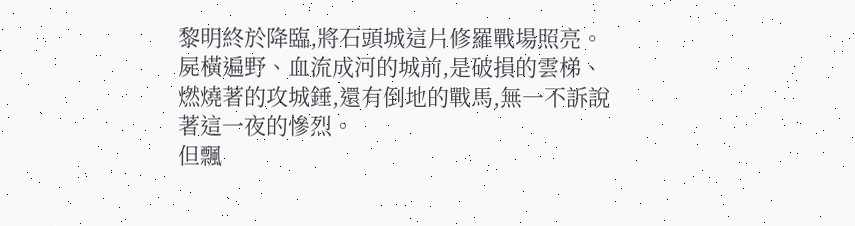黎明終於降臨,將石頭城這片修羅戰場照亮。
屍橫遍野、血流成河的城前,是破損的雲梯、燃燒著的攻城錘,還有倒地的戰馬,無一不訴說著這一夜的慘烈。
但飄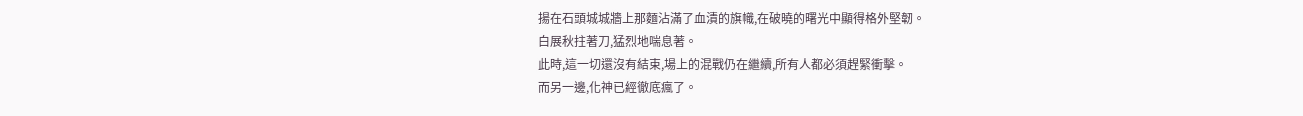揚在石頭城城牆上那麵沾滿了血漬的旗幟,在破曉的曙光中顯得格外堅韌。
白展秋拄著刀,猛烈地喘息著。
此時,這一切還沒有結束,場上的混戰仍在繼續,所有人都必須趕緊衝擊。
而另一邊,化神已經徹底瘋了。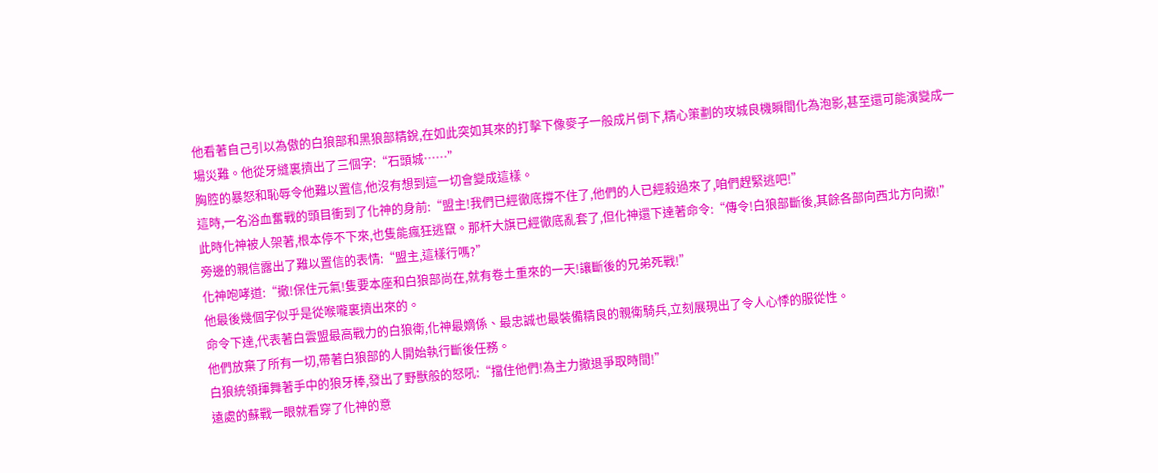他看著自己引以為傲的白狼部和黑狼部精銳,在如此突如其來的打擊下像麥子一般成片倒下,精心策劃的攻城良機瞬間化為泡影,甚至還可能演變成一場災難。他從牙縫裏擠出了三個字:“石頭城……”
胸腔的暴怒和恥辱令他難以置信,他沒有想到這一切會變成這樣。
這時,一名浴血奮戰的頭目衝到了化神的身前:“盟主!我們已經徹底撐不住了,他們的人已經殺過來了,咱們趕緊逃吧!”
此時化神被人架著,根本停不下來,也隻能瘋狂逃竄。那杆大旗已經徹底亂套了,但化神還下達著命令:“傳令!白狼部斷後,其餘各部向西北方向撤!”
旁邊的親信露出了難以置信的表情:“盟主,這樣行嗎?”
化神咆哮道:“撤!保住元氣!隻要本座和白狼部尚在,就有卷土重來的一天!讓斷後的兄弟死戰!”
他最後幾個字似乎是從喉嚨裏擠出來的。
命令下達,代表著白雲盟最高戰力的白狼衛,化神最嫡係、最忠誠也最裝備精良的親衛騎兵,立刻展現出了令人心悸的服從性。
他們放棄了所有一切,帶著白狼部的人開始執行斷後任務。
白狼統領揮舞著手中的狼牙棒,發出了野獸般的怒吼:“擋住他們!為主力撤退爭取時間!”
遠處的蘇戰一眼就看穿了化神的意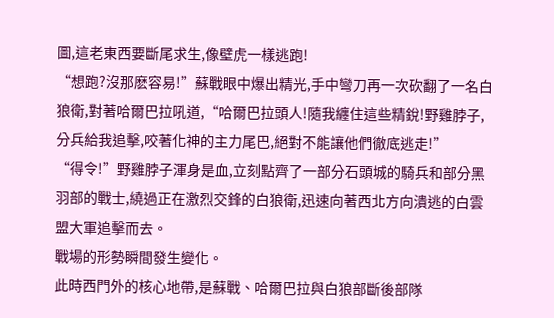圖,這老東西要斷尾求生,像壁虎一樣逃跑!
“想跑?沒那麽容易!”蘇戰眼中爆出精光,手中彎刀再一次砍翻了一名白狼衛,對著哈爾巴拉吼道,“哈爾巴拉頭人!隨我纏住這些精銳!野雞脖子,分兵給我追擊,咬著化神的主力尾巴,絕對不能讓他們徹底逃走!”
“得令!”野雞脖子渾身是血,立刻點齊了一部分石頭城的騎兵和部分黑羽部的戰士,繞過正在激烈交鋒的白狼衛,迅速向著西北方向潰逃的白雲盟大軍追擊而去。
戰場的形勢瞬間發生變化。
此時西門外的核心地帶,是蘇戰、哈爾巴拉與白狼部斷後部隊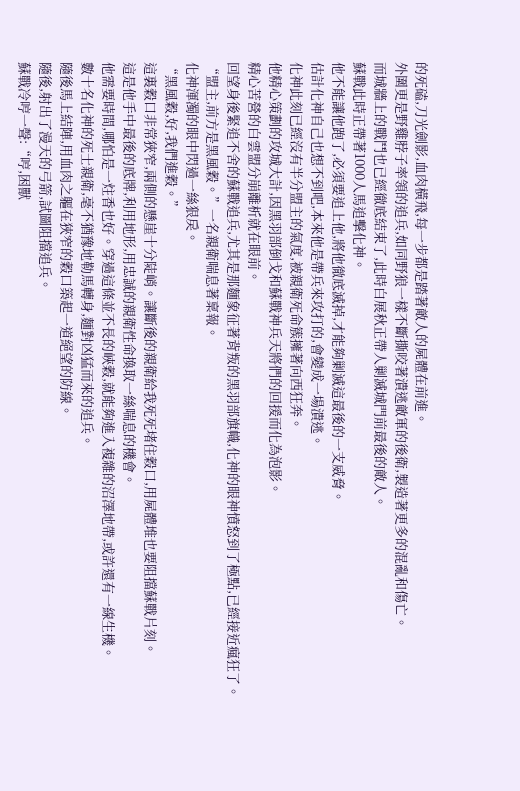的死磕,刀光劍影,血肉橫飛,每一步都是踏著敵人的屍體在前進。
外圍更是野雞脖子率領的追兵,如同野狼一樣不斷撕咬著潰逃敵軍的後衛,製造著更多的混亂和傷亡。
而城牆上的戰鬥也已經徹底結束了,此時白展秋正帶人剿滅城門前最後的敵人。
蘇戰此時正帶著1000人馬追擊化神。
他不能讓他跑了,必須要追上他,將他徹底滅掉,才能夠剿滅這最後的一支威脅。
估計化神自己也想不到吧,本來他是帶兵來攻打的,會變成一場潰逃。
化神此刻已經沒有半分盟主的氣度,被親衛死命簇擁著向西狂奔。
他精心策劃的攻城大計,因黑羽部倒戈和蘇戰神兵天將們的回援而化為泡影。
精心苦營的白雲盟分崩離析就在眼前。
回望身後緊追不舍的蘇戰追兵,尤其是那麵象征著背叛的黑羽部旗幟,化神的眼神憤怒到了極點,已經接近瘋狂了。
“盟主,前方是黑風穀。”一名親衛喘息著稟報。
化神渾濁的眼中閃過一絲狠戾。
“黑風穀,好,我們進穀。”
這裏穀口非常狹窄,兩側的懸崖十分陡峭。讓斷後的親衛給我死死堵住穀口,用屍體堆也要阻擋蘇戰片刻。
這是他手中最後的底牌,利用地形,用忠誠的親衛性命換取一絲喘息的機會。
他需要時間,哪怕是一炷香也好。穿過這條並不長的峽穀,就能夠進入複雜的沼澤地帶,或許還有一線生機。
數十名化神的死士親衛,毫不猶豫地勒馬轉身,麵對凶猛而來的追兵。
隨後馬上結陣,用血肉之軀在狹窄的穀口築起一道絕望的防線。
隨後,射出了漫天的弓箭,試圖阻擋追兵。
蘇戰冷哼一聲:“哼,困獸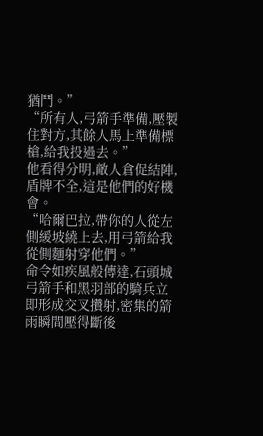猶鬥。”
“所有人,弓箭手準備,壓製住對方,其餘人馬上準備標槍,給我投過去。”
他看得分明,敵人倉促結陣,盾牌不全,這是他們的好機會。
“哈爾巴拉,帶你的人從左側緩坡繞上去,用弓箭給我從側麵射穿他們。”
命令如疾風般傳達,石頭城弓箭手和黑羽部的騎兵立即形成交叉攢射,密集的箭雨瞬間壓得斷後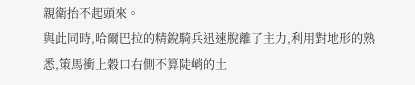親衛抬不起頭來。
與此同時,哈爾巴拉的精銳騎兵迅速脫離了主力,利用對地形的熟悉,策馬衝上穀口右側不算陡峭的土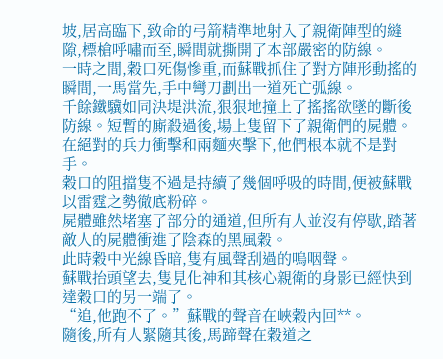坡,居高臨下,致命的弓箭精準地射入了親衛陣型的縫隙,標槍呼嘯而至,瞬間就撕開了本部嚴密的防線。
一時之間,穀口死傷慘重,而蘇戰抓住了對方陣形動搖的瞬間,一馬當先,手中彎刀劃出一道死亡弧線。
千餘鐵驥如同決堤洪流,狠狠地撞上了搖搖欲墜的斷後防線。短暫的廝殺過後,場上隻留下了親衛們的屍體。
在絕對的兵力衝擊和兩麵夾擊下,他們根本就不是對手。
穀口的阻擋隻不過是持續了幾個呼吸的時間,便被蘇戰以雷霆之勢徹底粉碎。
屍體雖然堵塞了部分的通道,但所有人並沒有停歇,踏著敵人的屍體衝進了陰森的黑風穀。
此時穀中光線昏暗,隻有風聲刮過的嗚咽聲。
蘇戰抬頭望去,隻見化神和其核心親衛的身影已經快到達穀口的另一端了。
“追,他跑不了。”蘇戰的聲音在峽穀內回**。
隨後,所有人緊隨其後,馬蹄聲在穀道之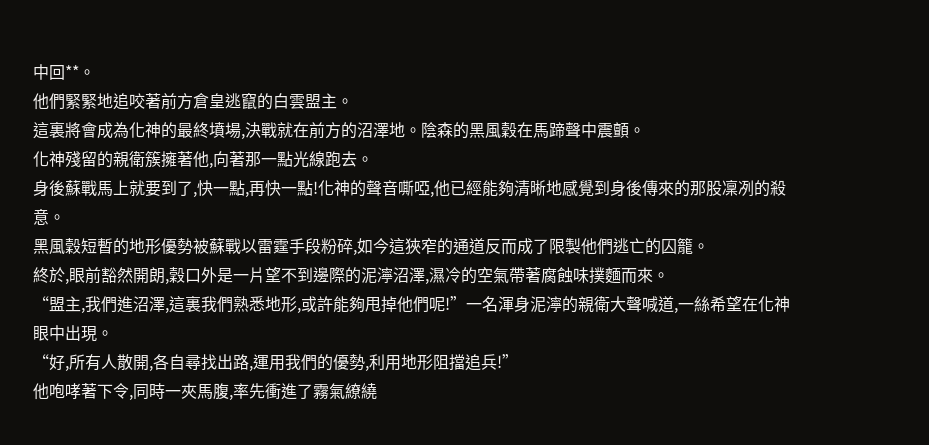中回**。
他們緊緊地追咬著前方倉皇逃竄的白雲盟主。
這裏將會成為化神的最終墳場,決戰就在前方的沼澤地。陰森的黑風穀在馬蹄聲中震顫。
化神殘留的親衛簇擁著他,向著那一點光線跑去。
身後蘇戰馬上就要到了,快一點,再快一點!化神的聲音嘶啞,他已經能夠清晰地感覺到身後傳來的那股凜冽的殺意。
黑風穀短暫的地形優勢被蘇戰以雷霆手段粉碎,如今這狹窄的通道反而成了限製他們逃亡的囚籠。
終於,眼前豁然開朗,穀口外是一片望不到邊際的泥濘沼澤,濕冷的空氣帶著腐蝕味撲麵而來。
“盟主,我們進沼澤,這裏我們熟悉地形,或許能夠甩掉他們呢!”一名渾身泥濘的親衛大聲喊道,一絲希望在化神眼中出現。
“好,所有人散開,各自尋找出路,運用我們的優勢,利用地形阻擋追兵!”
他咆哮著下令,同時一夾馬腹,率先衝進了霧氣繚繞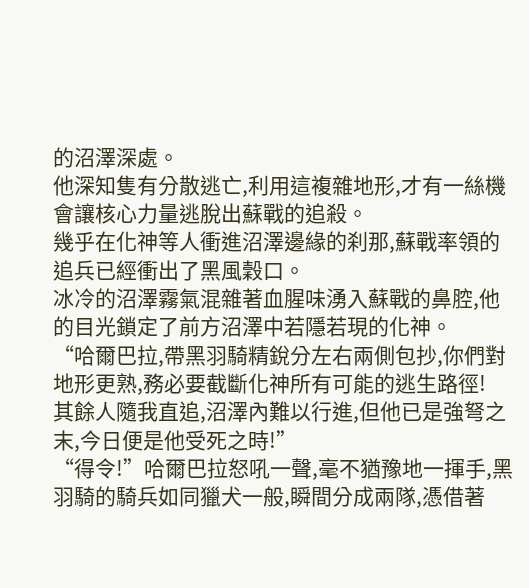的沼澤深處。
他深知隻有分散逃亡,利用這複雜地形,才有一絲機會讓核心力量逃脫出蘇戰的追殺。
幾乎在化神等人衝進沼澤邊緣的刹那,蘇戰率領的追兵已經衝出了黑風穀口。
冰冷的沼澤霧氣混雜著血腥味湧入蘇戰的鼻腔,他的目光鎖定了前方沼澤中若隱若現的化神。
“哈爾巴拉,帶黑羽騎精銳分左右兩側包抄,你們對地形更熟,務必要截斷化神所有可能的逃生路徑!
其餘人隨我直追,沼澤內難以行進,但他已是強弩之末,今日便是他受死之時!”
“得令!”哈爾巴拉怒吼一聲,毫不猶豫地一揮手,黑羽騎的騎兵如同獵犬一般,瞬間分成兩隊,憑借著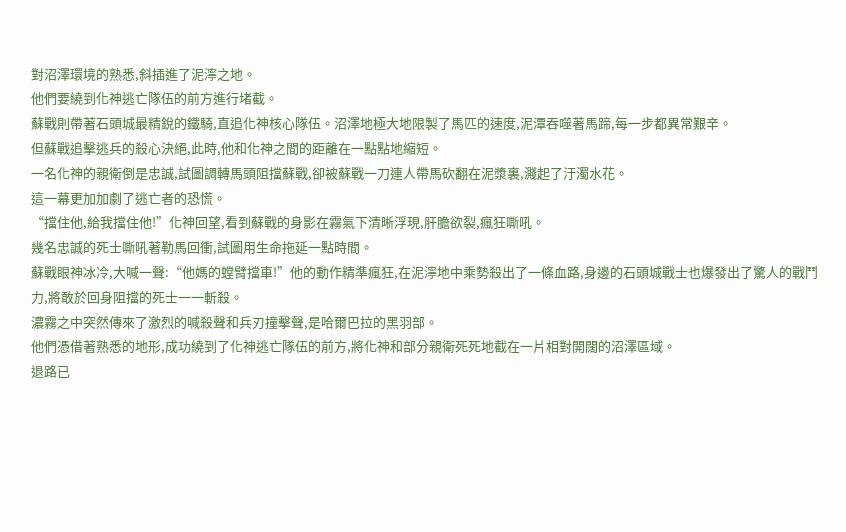對沼澤環境的熟悉,斜插進了泥濘之地。
他們要繞到化神逃亡隊伍的前方進行堵截。
蘇戰則帶著石頭城最精銳的鐵騎,直追化神核心隊伍。沼澤地極大地限製了馬匹的速度,泥潭吞噬著馬蹄,每一步都異常艱辛。
但蘇戰追擊逃兵的殺心決絕,此時,他和化神之間的距離在一點點地縮短。
一名化神的親衛倒是忠誠,試圖調轉馬頭阻擋蘇戰,卻被蘇戰一刀連人帶馬砍翻在泥漿裏,濺起了汙濁水花。
這一幕更加加劇了逃亡者的恐慌。
“擋住他,給我擋住他!”化神回望,看到蘇戰的身影在霧氣下清晰浮現,肝膽欲裂,瘋狂嘶吼。
幾名忠誠的死士嘶吼著勒馬回衝,試圖用生命拖延一點時間。
蘇戰眼神冰冷,大喊一聲:“他媽的螳臂擋車!”他的動作精準瘋狂,在泥濘地中乘勢殺出了一條血路,身邊的石頭城戰士也爆發出了驚人的戰鬥力,將敢於回身阻擋的死士一一斬殺。
濃霧之中突然傳來了激烈的喊殺聲和兵刃撞擊聲,是哈爾巴拉的黑羽部。
他們憑借著熟悉的地形,成功繞到了化神逃亡隊伍的前方,將化神和部分親衛死死地截在一片相對開闊的沼澤區域。
退路已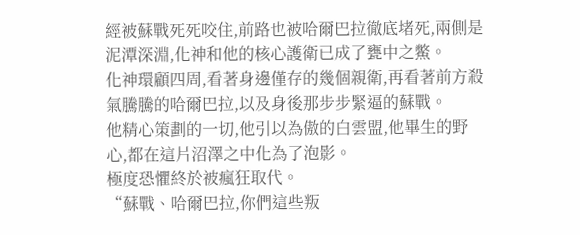經被蘇戰死死咬住,前路也被哈爾巴拉徹底堵死,兩側是泥潭深淵,化神和他的核心護衛已成了甕中之鱉。
化神環顧四周,看著身邊僅存的幾個親衛,再看著前方殺氣騰騰的哈爾巴拉,以及身後那步步緊逼的蘇戰。
他精心策劃的一切,他引以為傲的白雲盟,他畢生的野心,都在這片沼澤之中化為了泡影。
極度恐懼終於被瘋狂取代。
“蘇戰、哈爾巴拉,你們這些叛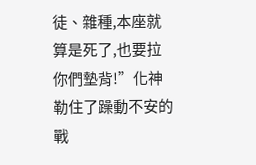徒、雜種,本座就算是死了,也要拉你們墊背!”化神勒住了躁動不安的戰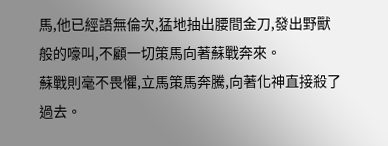馬,他已經語無倫次,猛地抽出腰間金刀,發出野獸般的嚎叫,不顧一切策馬向著蘇戰奔來。
蘇戰則毫不畏懼,立馬策馬奔騰,向著化神直接殺了過去。